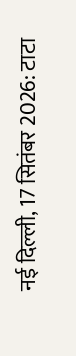नई दिल्ली, 17 सितंबर 2026: टाटा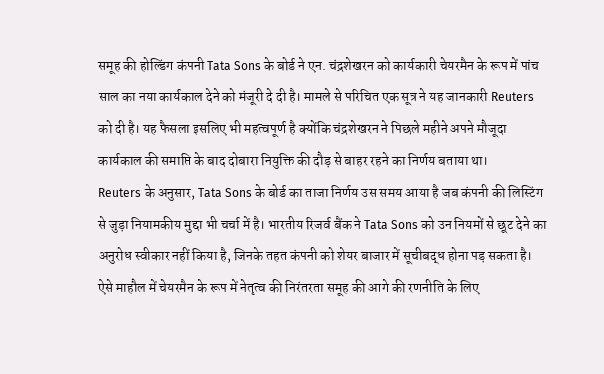समूह की होल्डिंग कंपनी Tata Sons के बोर्ड ने एन. चंद्रशेखरन को कार्यकारी चेयरमैन के रूप में पांच साल का नया कार्यकाल देने को मंजूरी दे दी है। मामले से परिचित एक सूत्र ने यह जानकारी Reuters को दी है। यह फैसला इसलिए भी महत्वपूर्ण है क्योंकि चंद्रशेखरन ने पिछले महीने अपने मौजूदा कार्यकाल की समाप्ति के बाद दोबारा नियुक्ति की दौड़ से बाहर रहने का निर्णय बताया था।
Reuters के अनुसार, Tata Sons के बोर्ड का ताजा निर्णय उस समय आया है जब कंपनी की लिस्टिंग से जुड़ा नियामकीय मुद्दा भी चर्चा में है। भारतीय रिजर्व बैंक ने Tata Sons को उन नियमों से छूट देने का अनुरोध स्वीकार नहीं किया है, जिनके तहत कंपनी को शेयर बाजार में सूचीबद्ध होना पड़ सकता है। ऐसे माहौल में चेयरमैन के रूप में नेतृत्व की निरंतरता समूह की आगे की रणनीति के लिए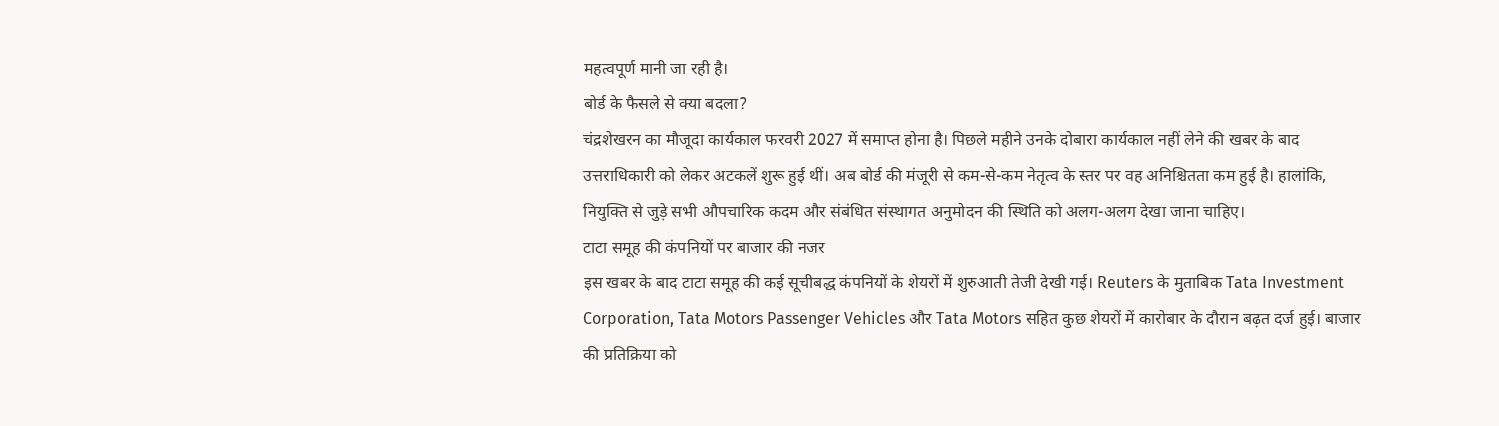महत्वपूर्ण मानी जा रही है।
बोर्ड के फैसले से क्या बदला?
चंद्रशेखरन का मौजूदा कार्यकाल फरवरी 2027 में समाप्त होना है। पिछले महीने उनके दोबारा कार्यकाल नहीं लेने की खबर के बाद उत्तराधिकारी को लेकर अटकलें शुरू हुई थीं। अब बोर्ड की मंजूरी से कम-से-कम नेतृत्व के स्तर पर वह अनिश्चितता कम हुई है। हालांकि, नियुक्ति से जुड़े सभी औपचारिक कदम और संबंधित संस्थागत अनुमोदन की स्थिति को अलग-अलग देखा जाना चाहिए।
टाटा समूह की कंपनियों पर बाजार की नजर
इस खबर के बाद टाटा समूह की कई सूचीबद्ध कंपनियों के शेयरों में शुरुआती तेजी देखी गई। Reuters के मुताबिक Tata Investment Corporation, Tata Motors Passenger Vehicles और Tata Motors सहित कुछ शेयरों में कारोबार के दौरान बढ़त दर्ज हुई। बाजार की प्रतिक्रिया को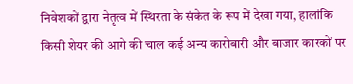निवेशकों द्वारा नेतृत्व में स्थिरता के संकेत के रूप में देखा गया, हालांकि किसी शेयर की आगे की चाल कई अन्य कारोबारी और बाजार कारकों पर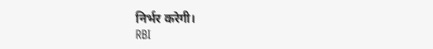निर्भर करेगी।
RBI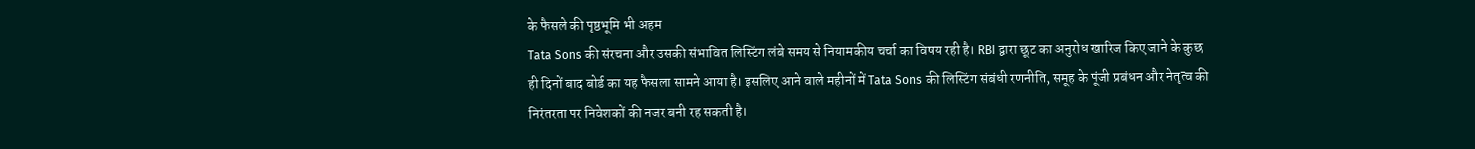के फैसले की पृष्ठभूमि भी अहम
Tata Sons की संरचना और उसकी संभावित लिस्टिंग लंबे समय से नियामकीय चर्चा का विषय रही है। RBI द्वारा छूट का अनुरोध खारिज किए जाने के कुछ ही दिनों बाद बोर्ड का यह फैसला सामने आया है। इसलिए आने वाले महीनों में Tata Sons की लिस्टिंग संबंधी रणनीति, समूह के पूंजी प्रबंधन और नेतृत्व की निरंतरता पर निवेशकों की नजर बनी रह सकती है।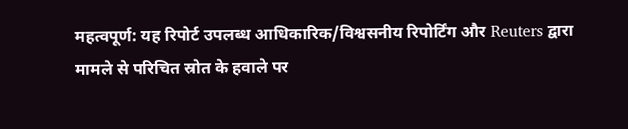महत्वपूर्ण: यह रिपोर्ट उपलब्ध आधिकारिक/विश्वसनीय रिपोर्टिंग और Reuters द्वारा मामले से परिचित स्रोत के हवाले पर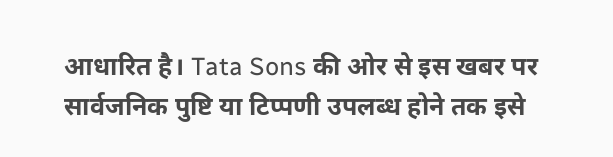आधारित है। Tata Sons की ओर से इस खबर पर सार्वजनिक पुष्टि या टिप्पणी उपलब्ध होने तक इसे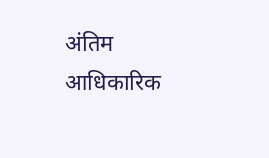अंतिम आधिकारिक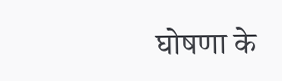घोषणा के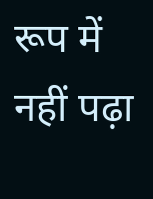रूप में नहीं पढ़ा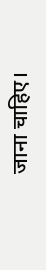जाना चाहिए।